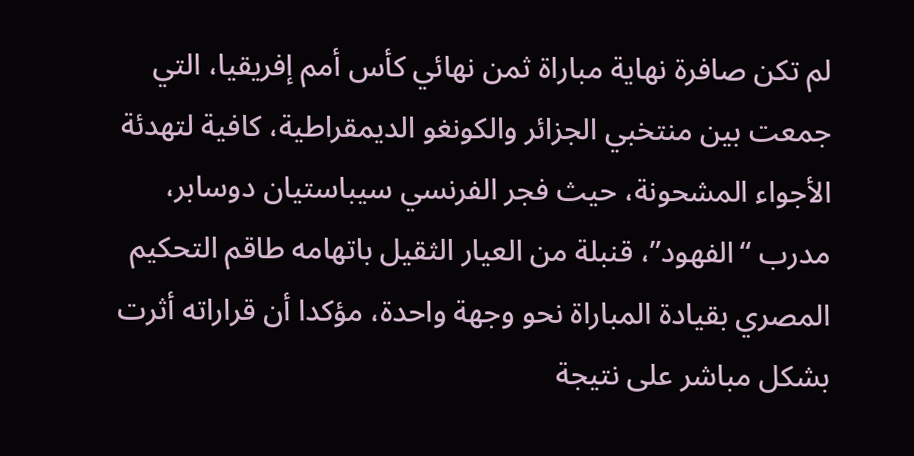لم تكن صافرة نهاية مباراة ثمن نهائي كأس أمم إفريقيا، التي جمعت بين منتخبي الجزائر والكونغو الديمقراطية، كافية لتهدئة الأجواء المشحونة، حيث فجر الفرنسي سيباستيان دوسابر، مدرب “الفهود”، قنبلة من العيار الثقيل باتهامه طاقم التحكيم المصري بقيادة المباراة نحو وجهة واحدة، مؤكدا أن قراراته أثرت بشكل مباشر على نتيجة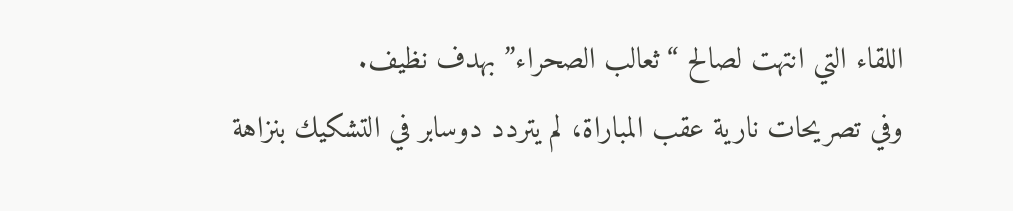اللقاء التي انتهت لصالح “ثعالب الصحراء” بهدف نظيف.
وفي تصريحات نارية عقب المباراة، لم يتردد دوسابر في التشكيك بنزاهة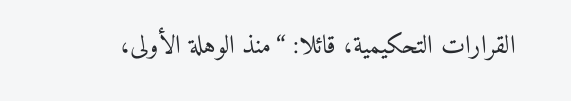القرارات التحكيمية، قائلا: “منذ الوهلة الأولى،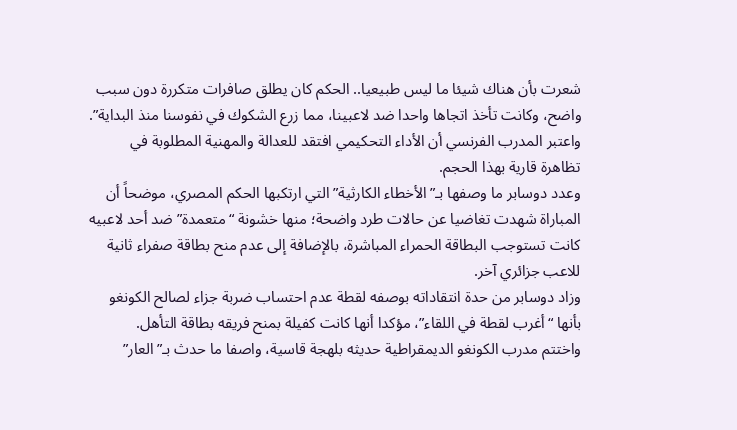شعرت بأن هناك شيئا ما ليس طبيعيا.. الحكم كان يطلق صافرات متكررة دون سبب واضح، وكانت تأخذ اتجاها واحدا ضد لاعبينا، مما زرع الشكوك في نفوسنا منذ البداية”. واعتبر المدرب الفرنسي أن الأداء التحكيمي افتقد للعدالة والمهنية المطلوبة في تظاهرة قارية بهذا الحجم.
وعدد دوسابر ما وصفها بـ”الأخطاء الكارثية” التي ارتكبها الحكم المصري، موضحاً أن المباراة شهدت تغاضيا عن حالات طرد واضحة؛ منها خشونة “متعمدة” ضد أحد لاعبيه كانت تستوجب البطاقة الحمراء المباشرة، بالإضافة إلى عدم منح بطاقة صفراء ثانية للاعب جزائري آخر.
وزاد دوسابر من حدة انتقاداته بوصفه لقطة عدم احتساب ضربة جزاء لصالح الكونغو بأنها “أغرب لقطة في اللقاء”، مؤكدا أنها كانت كفيلة بمنح فريقه بطاقة التأهل.
واختتم مدرب الكونغو الديمقراطية حديثه بلهجة قاسية، واصفا ما حدث بـ”العار”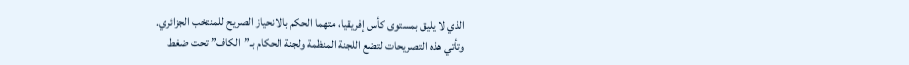الذي لا يليق بمستوى كأس إفريقيا، متهما الحكم بالانحياز الصريح للمنتخب الجزائري.
وتأتي هذه التصريحات لتضع اللجنة المنظمة ولجنة الحكام بـ”الكاف” تحت ضغط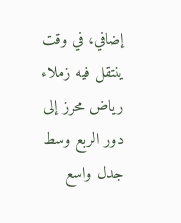إضافي، في وقت ينتقل فيه زملاء رياض محرز إلى دور الربع وسط جدل واسع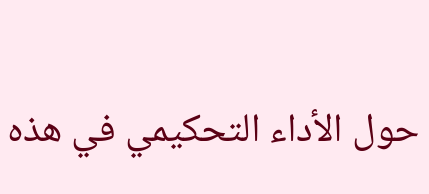حول الأداء التحكيمي في هذه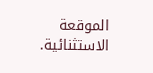الموقعة الاستثنائية.